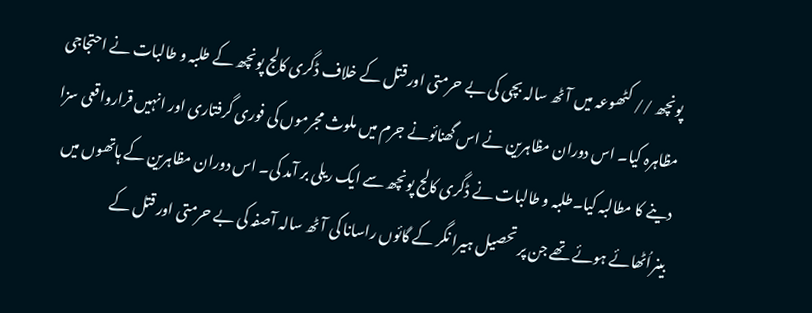پونچھ // کٹھوعہ میں آٹھ سالہ بچی کی بے حرمتی اور قتل کے خلاف ڈگری کالج پونچھ کے طلبہ و طالبات نے احتجاجی مظاہرہ کیا۔ اس دوران مظاہرین نے اس گھنائونے جرم میں ملوث مجرموں کی فوری گرفتاری اور انہیں قرارواقعی سزا دینے کا مطالبہ کیا۔طلبہ و طالبات نے ڈگری کالج پونچھ سے ایک ریلی بر آمد کی۔ اس دوران مظاہرین کے ہاتھوں میں بینراُٹھائے ہوئے تھے جن پر تحصیل ہیرا نگر کے گائوں راسانا کی آٹھ سالہ آصفہ کی بے حرمتی اور قتل کے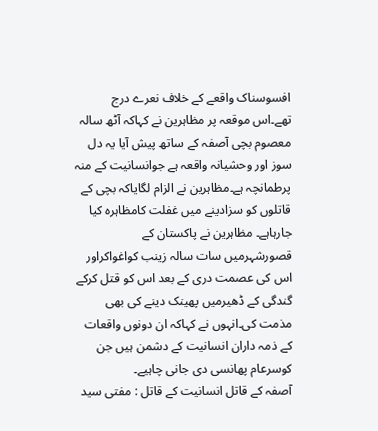افسوسناک واقعے کے خلاف نعرے درج تھے۔اس موقعہ پر مظاہرین نے کہاکہ آٹھ سالہ معصوم بچی آصفہ کے ساتھ پیش آیا یہ دل سوز اور وحشیانہ واقعہ ہے جوانسانیت کے منہ پرطمانچہ ہے۔مظاہرین نے الزام لگایاکہ بچی کے قاتلوں کو سزادینے میں غفلت کامظاہرہ کیا جارہاہے۔ مظاہرین نے پاکستان کے قصورشہرمیں سات سالہ زینب کواغواکراور اس کی عصمت دری کے بعد اس کو قتل کرکے گندگی کے ڈھیرمیں پھینک دینے کی بھی مذمت کی۔انہوں نے کہاکہ ان دونوں واقعات کے ذمہ داران انسانیت کے دشمن ہیں جن کوسرعام پھانسی دی جانی چاہیے۔
آصفہ کے قاتل انسانیت کے قاتل : مفتی سید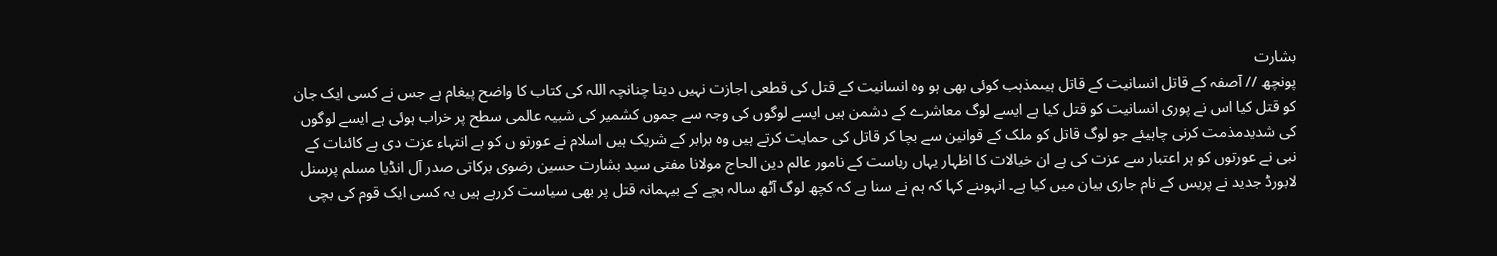بشارت
پونچھ // آصفہ کے قاتل انسانیت کے قاتل ہیںمذہب کوئی بھی ہو وہ انسانیت کے قتل کی قطعی اجازت نہیں دیتا چنانچہ اللہ کی کتاب کا واضح پیغام ہے جس نے کسی ایک جان کو قتل کیا اس نے پوری انسانیت کو قتل کیا ہے ایسے لوگ معاشرے کے دشمن ہیں ایسے لوگوں کی وجہ سے جموں کشمیر کی شبیہ عالمی سطح پر خراب ہوئی ہے ایسے لوگوں کی شدیدمذمت کرنی چاہیئے جو لوگ قاتل کو ملک کے قوانین سے بچا کر قاتل کی حمایت کرتے ہیں وہ برابر کے شریک ہیں اسلام نے عورتو ں کو بے انتہاء عزت دی ہے کائنات کے نبی نے عورتوں کو ہر اعتبار سے عزت کی ہے ان خیالات کا اظہار یہاں ریاست کے نامور عالم دین الحاج مولانا مفتی سید بشارت حسین رضوی برکاتی صدر آل انڈیا مسلم پرسنل لابورڈ جدید نے پریس کے نام جاری بیان میں کیا ہے۔ انہوںنے کہا کہ ہم نے سنا ہے کہ کچھ لوگ آٹھ سالہ بچے کے بیہمانہ قتل پر بھی سیاست کررہے ہیں یہ کسی ایک قوم کی بچی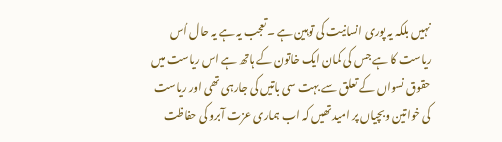نہیں بلکہ یہ پوری انسانیت کی توہین ہے ۔تعجب یہ ہے یہ حال اُس ریاست کا ہے جس کی کمان ایک خاتون کے ہاتھ ہے اس ریاست میں حقوق نسواں کے تعلق سے بہت سی باتیں کی جارہی تھی اور ریاست کی خواتین وبچیاں پر امید تھیں کہ اب ہماری عزت آبرو کی حفاظت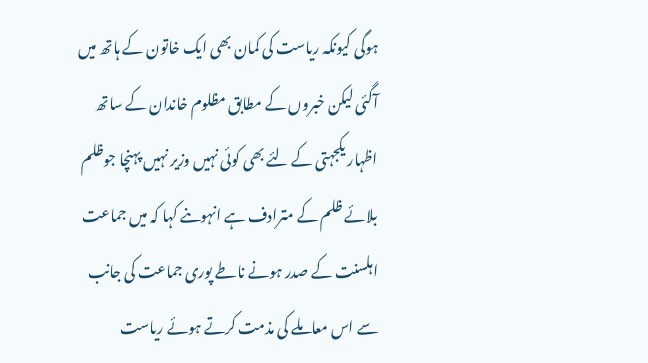ہوگی کیونکہ ریاست کی کمان بھی ایک خاتون کے ہاتھ میں آگئی لیکن خبروں کے مطابق مظلوم خاندان کے ساتھ اظہار یکجہتی کے لئے بھی کوئی نہیں وزیر نہیں پہنچا جوظلم بلائے ظلم کے مترادف ہے انہوںنے کہا کہ میں جماعت اہلسنت کے صدر ہونے ناطے پوری جماعت کی جانب سے اس معاملے کی مذمت کرتے ہوئے ریاست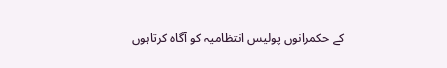کے حکمرانوں پولیس انتظامیہ کو آگاہ کرتاہوں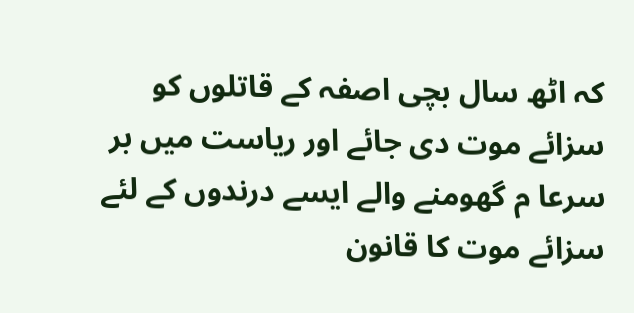کہ اٹھ سال بچی اصفہ کے قاتلوں کو سزائے موت دی جائے اور ریاست میں بر سرعا م گھومنے والے ایسے درندوں کے لئے سزائے موت کا قانون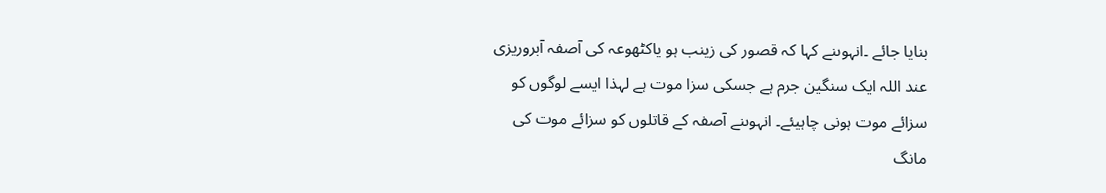بنایا جائے ۔انہوںنے کہا کہ قصور کی زینب ہو یاکٹھوعہ کی آصفہ آبروریزی عند اللہ ایک سنگین جرم ہے جسکی سزا موت ہے لہذا ایسے لوگوں کو سزائے موت ہونی چاہیئے۔ انہوںنے آصفہ کے قاتلوں کو سزائے موت کی مانگ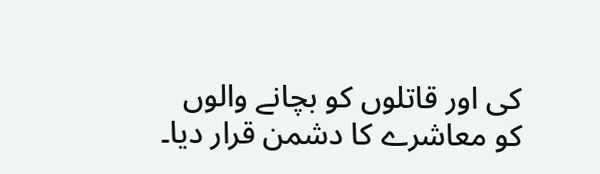کی اور قاتلوں کو بچانے والوں کو معاشرے کا دشمن قرار دیا۔